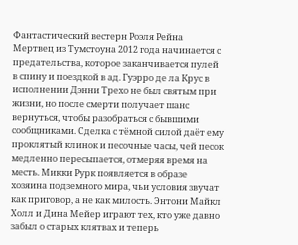Фантастический вестерн Роэля Рейна Мертвец из Тумстоуна 2012 года начинается с предательства, которое заканчивается пулей в спину и поездкой в ад. Гуэрро де ла Крус в исполнении Дэнни Трехо не был святым при жизни, но после смерти получает шанс вернуться, чтобы разобраться с бывшими сообщниками. Сделка с тёмной силой даёт ему проклятый клинок и песочные часы, чей песок медленно пересыпается, отмеряя время на месть. Микки Рурк появляется в образе хозяина подземного мира, чьи условия звучат как приговор, а не как милость. Энтони Майкл Холл и Дина Мейер играют тех, кто уже давно забыл о старых клятвах и теперь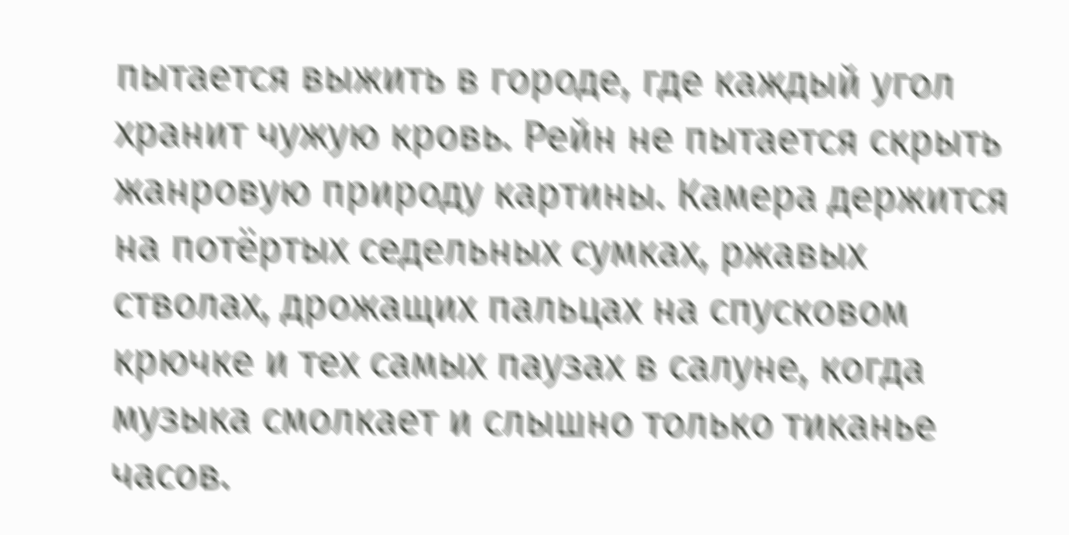пытается выжить в городе, где каждый угол хранит чужую кровь. Рейн не пытается скрыть жанровую природу картины. Камера держится на потёртых седельных сумках, ржавых стволах, дрожащих пальцах на спусковом крючке и тех самых паузах в салуне, когда музыка смолкает и слышно только тиканье часов.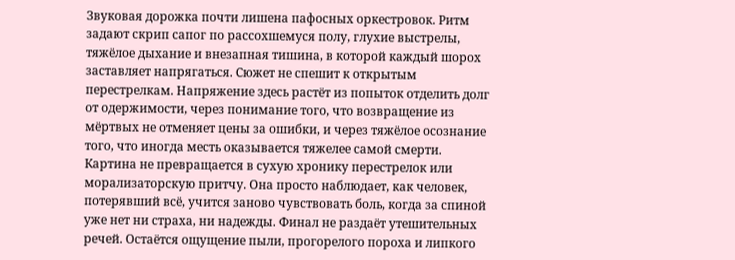Звуковая дорожка почти лишена пафосных оркестровок. Ритм задают скрип сапог по рассохшемуся полу, глухие выстрелы, тяжёлое дыхание и внезапная тишина, в которой каждый шорох заставляет напрягаться. Сюжет не спешит к открытым перестрелкам. Напряжение здесь растёт из попыток отделить долг от одержимости, через понимание того, что возвращение из мёртвых не отменяет цены за ошибки, и через тяжёлое осознание того, что иногда месть оказывается тяжелее самой смерти. Картина не превращается в сухую хронику перестрелок или морализаторскую притчу. Она просто наблюдает, как человек, потерявший всё, учится заново чувствовать боль, когда за спиной уже нет ни страха, ни надежды. Финал не раздаёт утешительных речей. Остаётся ощущение пыли, прогорелого пороха и липкого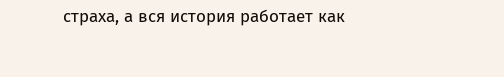страха, а вся история работает как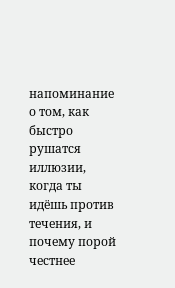напоминание о том, как быстро рушатся иллюзии, когда ты идёшь против течения, и почему порой честнее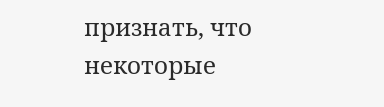признать, что некоторые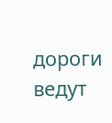дороги ведут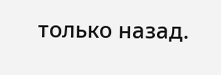только назад.